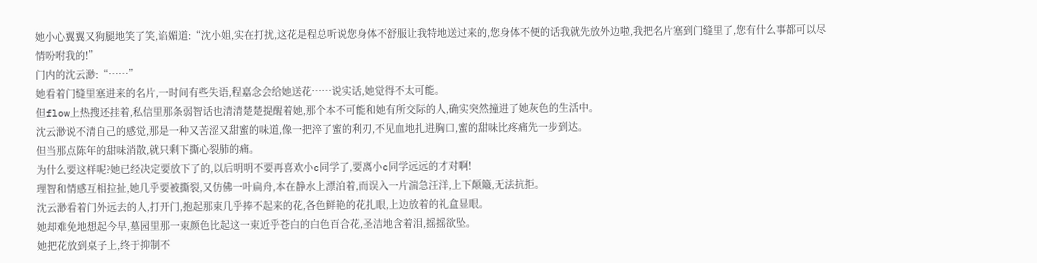她小心翼翼又狗腿地笑了笑,谄媚道:“沈小姐,实在打扰,这花是程总听说您身体不舒服让我特地送过来的,您身体不便的话我就先放外边啦,我把名片塞到门缝里了,您有什么事都可以尽情吩咐我的!”
门内的沈云渺:“……”
她看着门缝里塞进来的名片,一时间有些失语,程嘉念会给她送花……说实话,她觉得不太可能。
但flow上热搜还挂着,私信里那条弱智话也清清楚楚提醒着她,那个本不可能和她有所交际的人,确实突然撞进了她灰色的生活中。
沈云渺说不清自己的感觉,那是一种又苦涩又甜蜜的味道,像一把淬了蜜的利刃,不见血地扎进胸口,蜜的甜味比疼痛先一步到达。
但当那点陈年的甜味消散,就只剩下撕心裂肺的痛。
为什么要这样呢?她已经决定要放下了的,以后明明不要再喜欢小c同学了,要离小c同学远远的才对啊!
理智和情感互相拉扯,她几乎要被撕裂,又仿佛一叶扁舟,本在静水上漂泊着,而误入一片湍急汪洋,上下颠簸,无法抗拒。
沈云渺看着门外远去的人,打开门,抱起那束几乎捧不起来的花,各色鲜艳的花扎眼,上边放着的礼盒显眼。
她却难免地想起今早,墓园里那一束颜色比起这一束近乎苍白的白色百合花,圣洁地含着泪,摇摇欲坠。
她把花放到桌子上,终于抑制不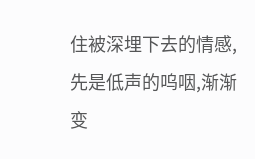住被深埋下去的情感,先是低声的呜咽,渐渐变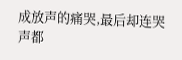成放声的痛哭,最后却连哭声都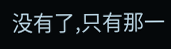没有了,只有那一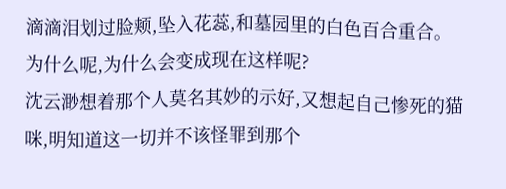滴滴泪划过脸颊,坠入花蕊,和墓园里的白色百合重合。
为什么呢,为什么会变成现在这样呢?
沈云渺想着那个人莫名其妙的示好,又想起自己惨死的猫咪,明知道这一切并不该怪罪到那个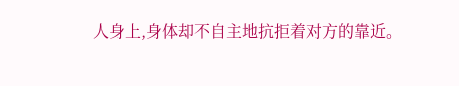人身上,身体却不自主地抗拒着对方的靠近。